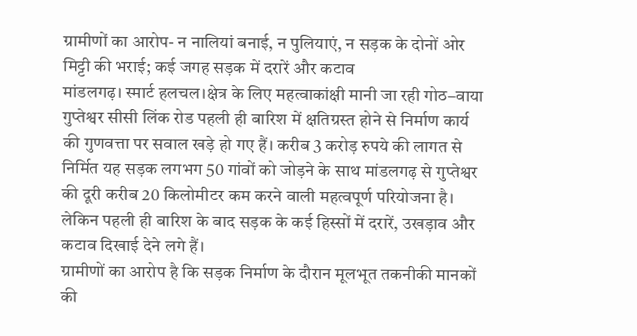ग्रामीणों का आरोप- न नालियां बनाई, न पुलियाएं, न सड़क के दोनों ओर मिट्टी की भराई; कई जगह सड़क में दरारें और कटाव
मांडलगढ़। स्मार्ट हलचल।क्षेत्र के लिए महत्वाकांक्षी मानी जा रही गोठ–वाया गुप्तेश्वर सीसी लिंक रोड पहली ही बारिश में क्षतिग्रस्त होने से निर्माण कार्य की गुणवत्ता पर सवाल खड़े हो गए हैं। करीब 3 करोड़ रुपये की लागत से निर्मित यह सड़क लगभग 50 गांवों को जोड़ने के साथ मांडलगढ़ से गुप्तेश्वर की दूरी करीब 20 किलोमीटर कम करने वाली महत्वपूर्ण परियोजना है। लेकिन पहली ही बारिश के बाद सड़क के कई हिस्सों में दरारें, उखड़ाव और कटाव दिखाई देने लगे हैं।
ग्रामीणों का आरोप है कि सड़क निर्माण के दौरान मूलभूत तकनीकी मानकों की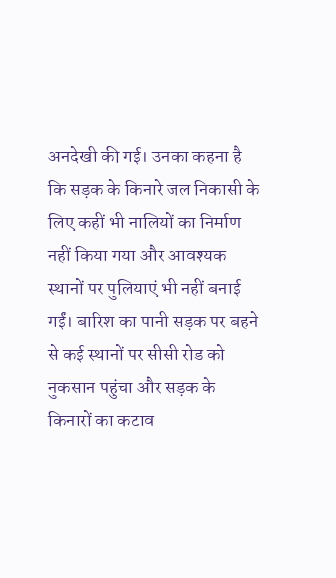अनदेखी की गई। उनका कहना है कि सड़क के किनारे जल निकासी के लिए कहीं भी नालियों का निर्माण नहीं किया गया और आवश्यक स्थानों पर पुलियाएं भी नहीं बनाई गईं। बारिश का पानी सड़क पर बहने से कई स्थानों पर सीसी रोड को नुकसान पहुंचा और सड़क के किनारों का कटाव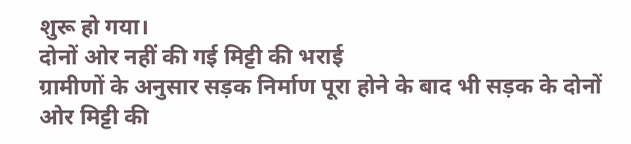शुरू हो गया।
दोनों ओर नहीं की गई मिट्टी की भराई
ग्रामीणों के अनुसार सड़क निर्माण पूरा होने के बाद भी सड़क के दोनों ओर मिट्टी की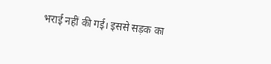भराई नहीं की गई। इससे सड़क का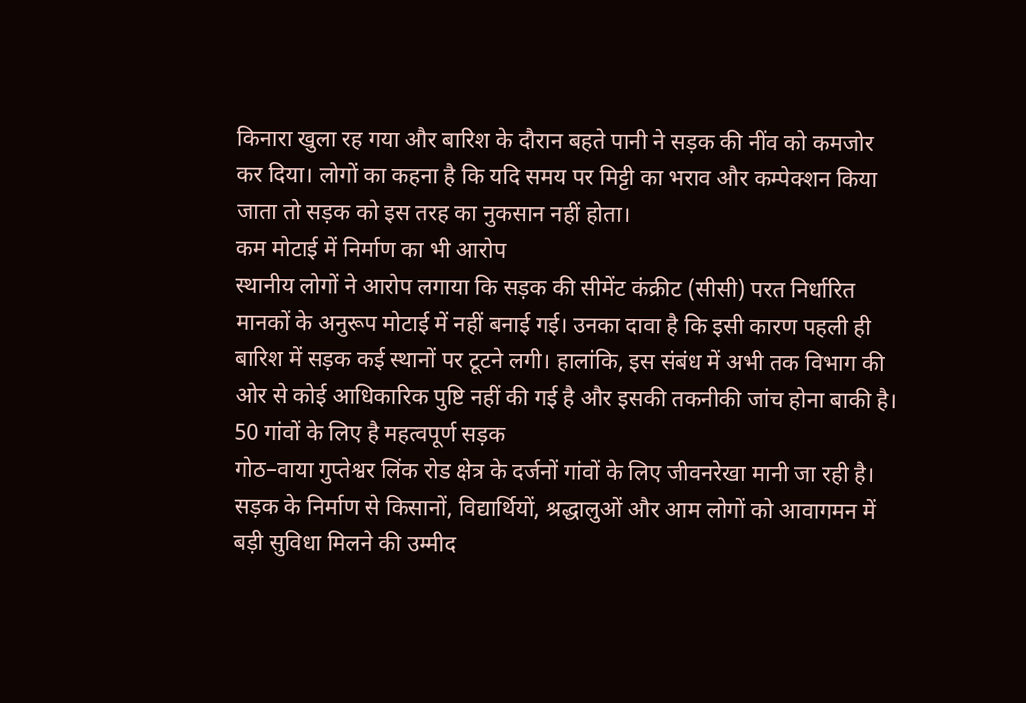किनारा खुला रह गया और बारिश के दौरान बहते पानी ने सड़क की नींव को कमजोर कर दिया। लोगों का कहना है कि यदि समय पर मिट्टी का भराव और कम्पेक्शन किया जाता तो सड़क को इस तरह का नुकसान नहीं होता।
कम मोटाई में निर्माण का भी आरोप
स्थानीय लोगों ने आरोप लगाया कि सड़क की सीमेंट कंक्रीट (सीसी) परत निर्धारित मानकों के अनुरूप मोटाई में नहीं बनाई गई। उनका दावा है कि इसी कारण पहली ही बारिश में सड़क कई स्थानों पर टूटने लगी। हालांकि, इस संबंध में अभी तक विभाग की ओर से कोई आधिकारिक पुष्टि नहीं की गई है और इसकी तकनीकी जांच होना बाकी है।
50 गांवों के लिए है महत्वपूर्ण सड़क
गोठ–वाया गुप्तेश्वर लिंक रोड क्षेत्र के दर्जनों गांवों के लिए जीवनरेखा मानी जा रही है। सड़क के निर्माण से किसानों, विद्यार्थियों, श्रद्धालुओं और आम लोगों को आवागमन में बड़ी सुविधा मिलने की उम्मीद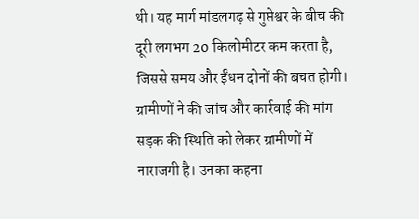थी। यह मार्ग मांडलगढ़ से गुप्तेश्वर के बीच की दूरी लगभग 20 किलोमीटर कम करता है, जिससे समय और ईंधन दोनों की बचत होगी।
ग्रामीणों ने की जांच और कार्रवाई की मांग
सड़क की स्थिति को लेकर ग्रामीणों में नाराजगी है। उनका कहना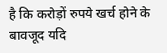है कि करोड़ों रुपये खर्च होने के बावजूद यदि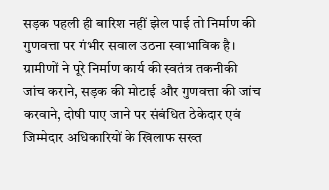सड़क पहली ही बारिश नहीं झेल पाई तो निर्माण की गुणवत्ता पर गंभीर सवाल उठना स्वाभाविक है। ग्रामीणों ने पूरे निर्माण कार्य की स्वतंत्र तकनीकी जांच कराने, सड़क की मोटाई और गुणवत्ता की जांच करवाने, दोषी पाए जाने पर संबंधित ठेकेदार एवं जिम्मेदार अधिकारियों के खिलाफ सख्त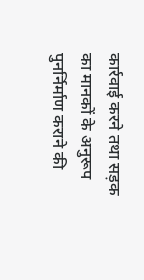कार्रवाई करने तथा सड़क का मानकों के अनुरूप पुनर्निर्माण कराने की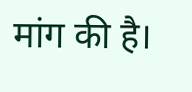मांग की है।